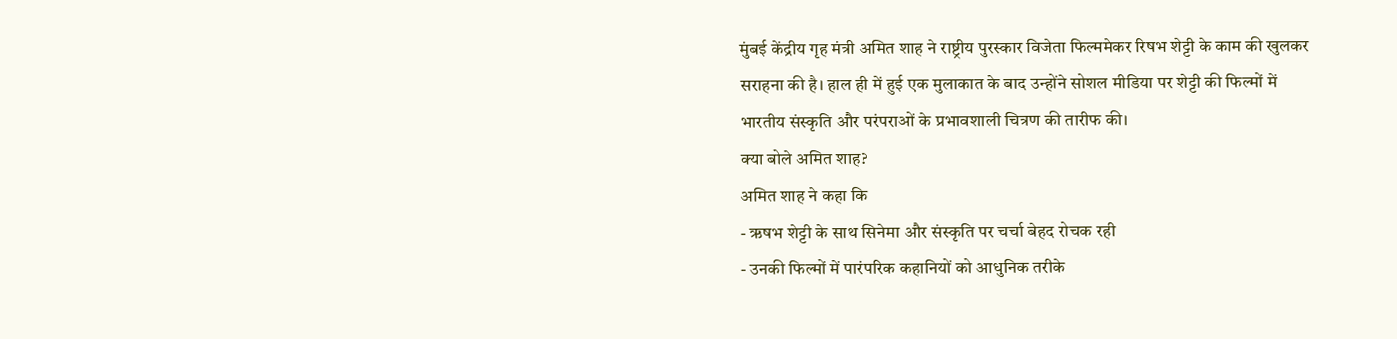मुंबई केंद्रीय गृह मंत्री अमित शाह ने राष्ट्रीय पुरस्कार विजेता फिल्ममेकर रिषभ शेट्टी के काम की खुलकर सराहना की है। हाल ही में हुई एक मुलाकात के बाद उन्होंने सोशल मीडिया पर शेट्टी की फिल्मों में भारतीय संस्कृति और परंपराओं के प्रभावशाली चित्रण की तारीफ की।
क्या बोले अमित शाह?
अमित शाह ने कहा कि
- ऋषभ शेट्टी के साथ सिनेमा और संस्कृति पर चर्चा बेहद रोचक रही
- उनकी फिल्मों में पारंपरिक कहानियों को आधुनिक तरीके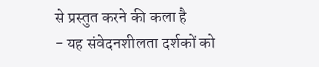से प्रस्तुत करने की कला है
- यह संवेदनशीलता दर्शकों को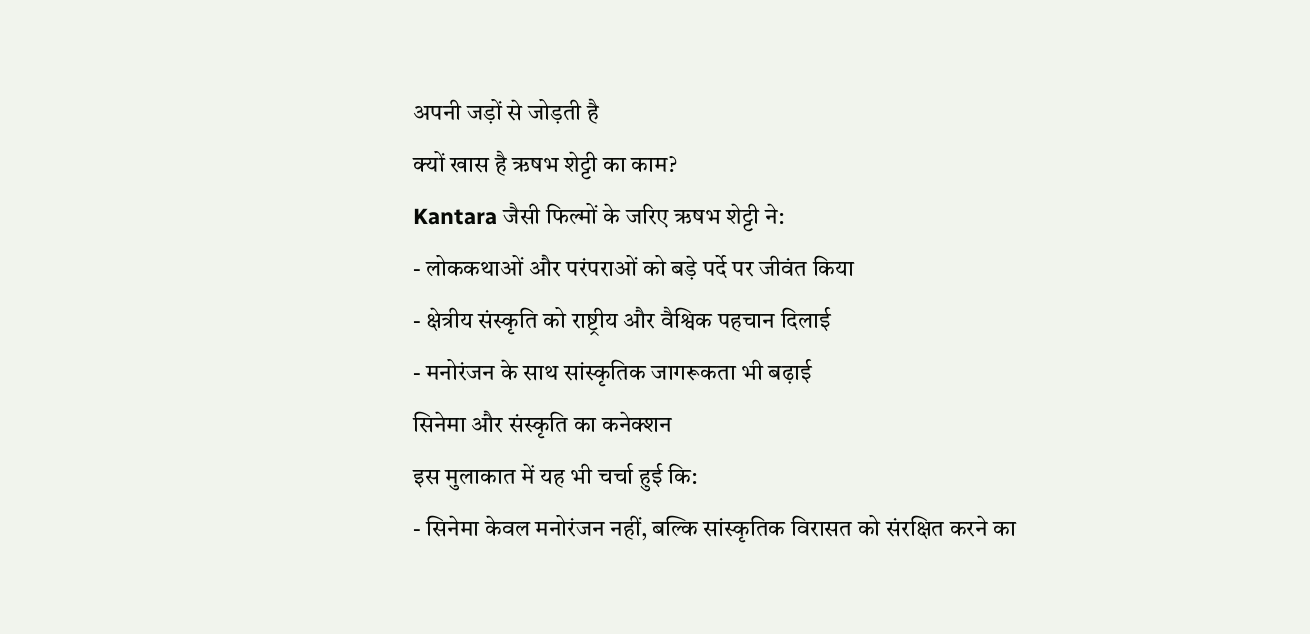अपनी जड़ों से जोड़ती है
क्यों खास है ऋषभ शेट्टी का काम?
Kantara जैसी फिल्मों के जरिए ऋषभ शेट्टी ने:
- लोककथाओं और परंपराओं को बड़े पर्दे पर जीवंत किया
- क्षेत्रीय संस्कृति को राष्ट्रीय और वैश्विक पहचान दिलाई
- मनोरंजन के साथ सांस्कृतिक जागरूकता भी बढ़ाई
सिनेमा और संस्कृति का कनेक्शन
इस मुलाकात में यह भी चर्चा हुई कि:
- सिनेमा केवल मनोरंजन नहीं, बल्कि सांस्कृतिक विरासत को संरक्षित करने का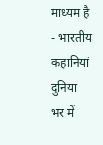माध्यम है
- भारतीय कहानियां दुनिया भर में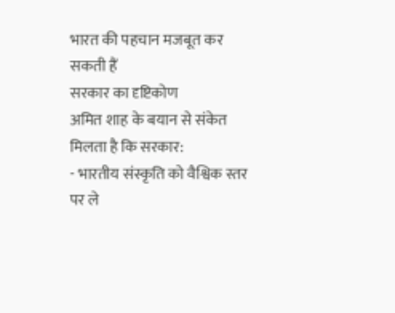भारत की पहचान मजबूत कर सकती हैं
सरकार का दृष्टिकोण
अमित शाह के बयान से संकेत मिलता है कि सरकार:
- भारतीय संस्कृति को वैश्विक स्तर पर ले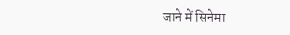जाने में सिनेमा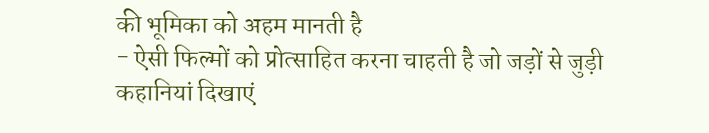की भूमिका को अहम मानती है
- ऐसी फिल्मों को प्रोत्साहित करना चाहती है जो जड़ों से जुड़ी कहानियां दिखाएं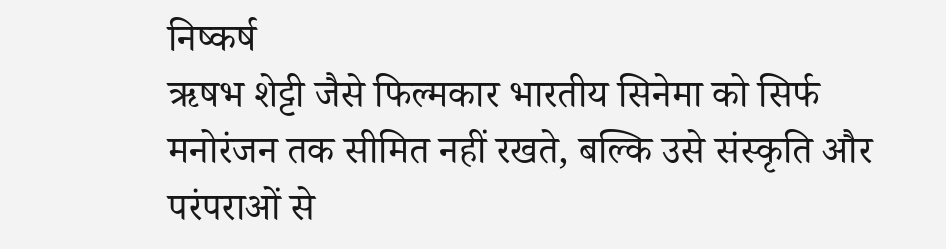निष्कर्ष
ऋषभ शेट्टी जैसे फिल्मकार भारतीय सिनेमा को सिर्फ मनोरंजन तक सीमित नहीं रखते, बल्कि उसे संस्कृति और परंपराओं से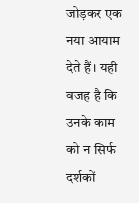जोड़कर एक नया आयाम देते हैं। यही वजह है कि उनके काम को न सिर्फ दर्शकों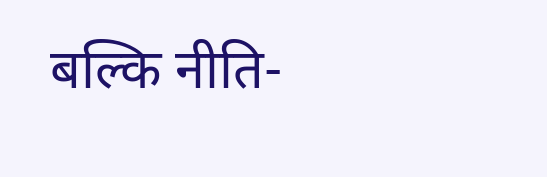बल्कि नीति-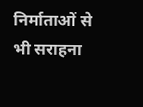निर्माताओं से भी सराहना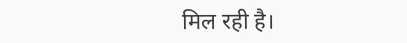मिल रही है।